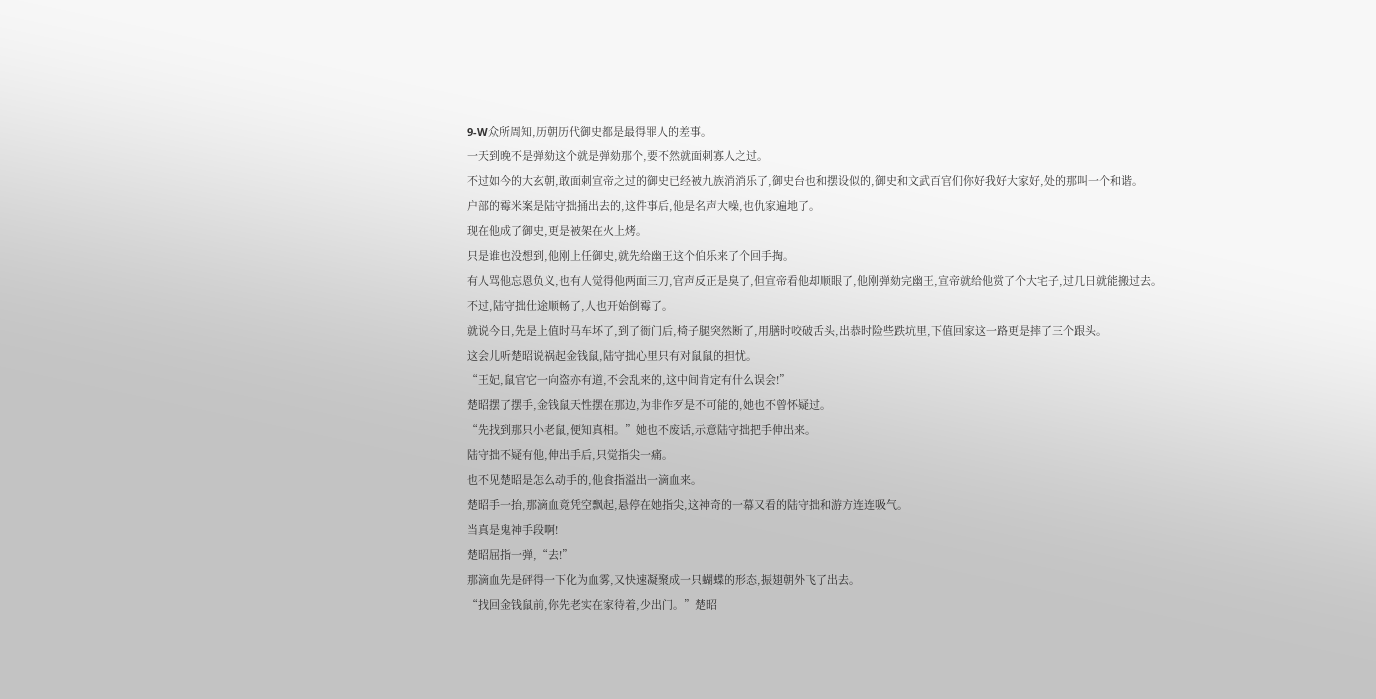9-W众所周知,历朝历代御史都是最得罪人的差事。
一天到晚不是弹劾这个就是弹劾那个,要不然就面刺寡人之过。
不过如今的大玄朝,敢面刺宣帝之过的御史已经被九族消消乐了,御史台也和摆设似的,御史和文武百官们你好我好大家好,处的那叫一个和谐。
户部的霉米案是陆守拙捅出去的,这件事后,他是名声大噪,也仇家遍地了。
现在他成了御史,更是被架在火上烤。
只是谁也没想到,他刚上任御史,就先给幽王这个伯乐来了个回手掏。
有人骂他忘恩负义,也有人觉得他两面三刀,官声反正是臭了,但宣帝看他却顺眼了,他刚弹劾完幽王,宣帝就给他赏了个大宅子,过几日就能搬过去。
不过,陆守拙仕途顺畅了,人也开始倒霉了。
就说今日,先是上值时马车坏了,到了衙门后,椅子腿突然断了,用膳时咬破舌头,出恭时险些跌坑里,下值回家这一路更是摔了三个跟头。
这会儿听楚昭说祸起金钱鼠,陆守拙心里只有对鼠鼠的担忧。
“王妃,鼠官它一向盗亦有道,不会乱来的,这中间肯定有什么误会!”
楚昭摆了摆手,金钱鼠天性摆在那边,为非作歹是不可能的,她也不曾怀疑过。
“先找到那只小老鼠,便知真相。”她也不废话,示意陆守拙把手伸出来。
陆守拙不疑有他,伸出手后,只觉指尖一痛。
也不见楚昭是怎么动手的,他食指溢出一滴血来。
楚昭手一抬,那滴血竟凭空飘起,悬停在她指尖,这神奇的一幕又看的陆守拙和游方连连吸气。
当真是鬼神手段啊!
楚昭屈指一弹,“去!”
那滴血先是砰得一下化为血雾,又快速凝聚成一只蝴蝶的形态,振翅朝外飞了出去。
“找回金钱鼠前,你先老实在家待着,少出门。”楚昭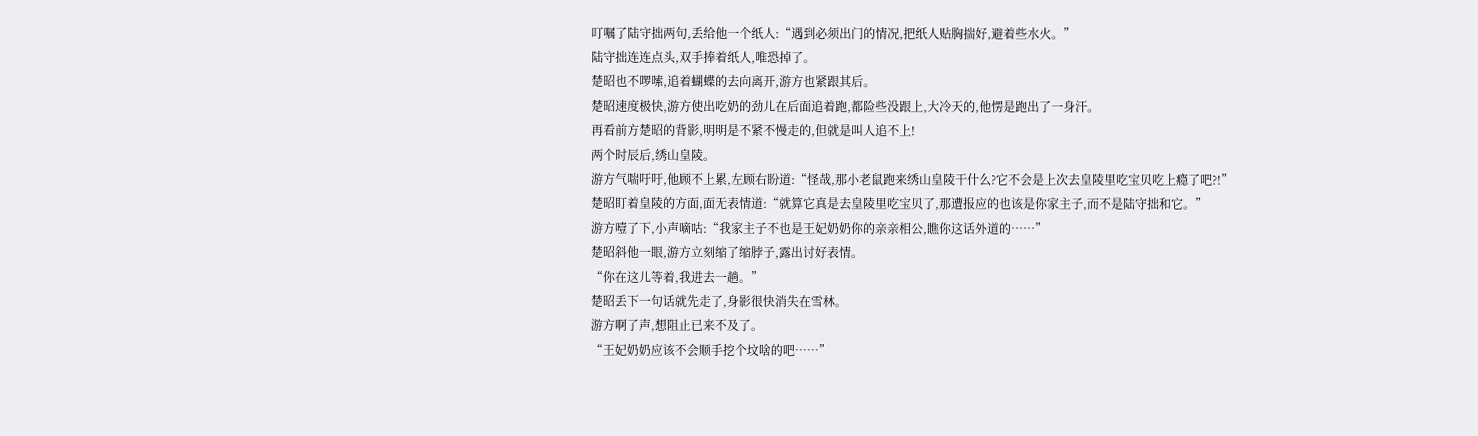叮嘱了陆守拙两句,丢给他一个纸人:“遇到必须出门的情况,把纸人贴胸揣好,避着些水火。”
陆守拙连连点头,双手捧着纸人,唯恐掉了。
楚昭也不啰嗦,追着蝴蝶的去向离开,游方也紧跟其后。
楚昭速度极快,游方使出吃奶的劲儿在后面追着跑,都险些没跟上,大冷天的,他愣是跑出了一身汗。
再看前方楚昭的背影,明明是不紧不慢走的,但就是叫人追不上!
两个时辰后,绣山皇陵。
游方气喘吁吁,他顾不上累,左顾右盼道:“怪哉,那小老鼠跑来绣山皇陵干什么?它不会是上次去皇陵里吃宝贝吃上瘾了吧?!”
楚昭盯着皇陵的方面,面无表情道:“就算它真是去皇陵里吃宝贝了,那遭报应的也该是你家主子,而不是陆守拙和它。”
游方噎了下,小声嘀咕:“我家主子不也是王妃奶奶你的亲亲相公,瞧你这话外道的……”
楚昭斜他一眼,游方立刻缩了缩脖子,露出讨好表情。
“你在这儿等着,我进去一趟。”
楚昭丢下一句话就先走了,身影很快消失在雪林。
游方啊了声,想阻止已来不及了。
“王妃奶奶应该不会顺手挖个坟啥的吧……”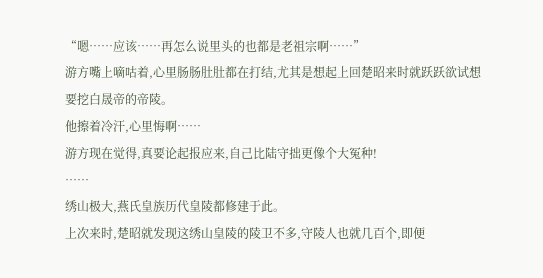“嗯……应该……再怎么说里头的也都是老祖宗啊……”
游方嘴上嘀咕着,心里肠肠肚肚都在打结,尤其是想起上回楚昭来时就跃跃欲试想要挖白晟帝的帝陵。
他擦着冷汗,心里悔啊……
游方现在觉得,真要论起报应来,自己比陆守拙更像个大冤种!
……
绣山极大,燕氏皇族历代皇陵都修建于此。
上次来时,楚昭就发现这绣山皇陵的陵卫不多,守陵人也就几百个,即便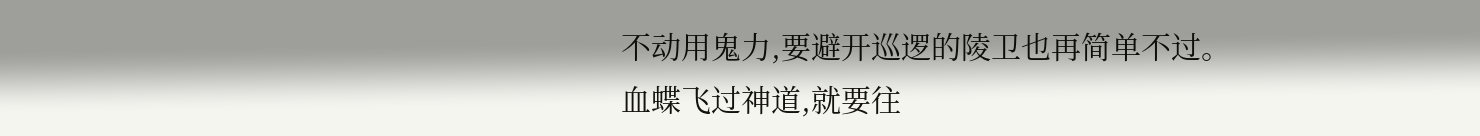不动用鬼力,要避开巡逻的陵卫也再简单不过。
血蝶飞过神道,就要往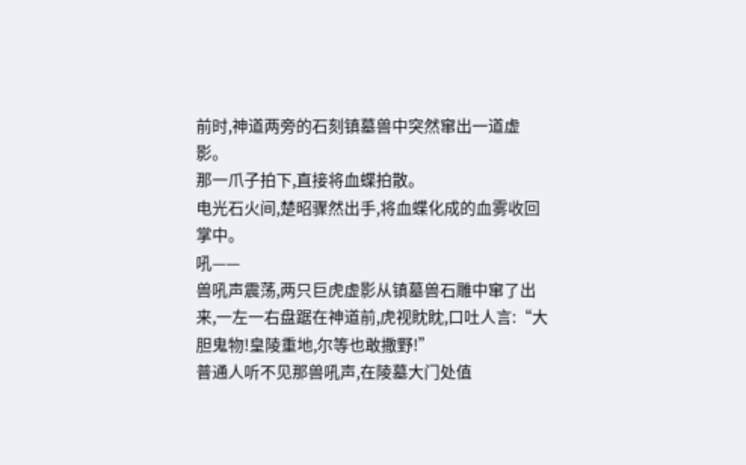前时,神道两旁的石刻镇墓兽中突然窜出一道虚影。
那一爪子拍下,直接将血蝶拍散。
电光石火间,楚昭骤然出手,将血蝶化成的血雾收回掌中。
吼——
兽吼声震荡,两只巨虎虚影从镇墓兽石雕中窜了出来,一左一右盘踞在神道前,虎视眈眈,口吐人言:“大胆鬼物!皇陵重地,尔等也敢撒野!”
普通人听不见那兽吼声,在陵墓大门处值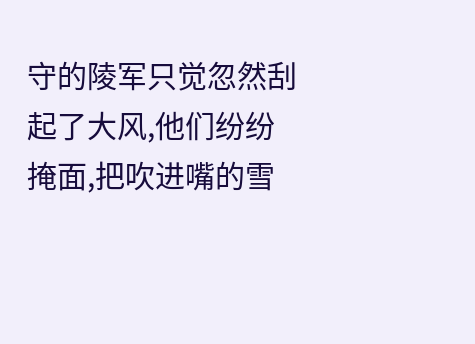守的陵军只觉忽然刮起了大风,他们纷纷掩面,把吹进嘴的雪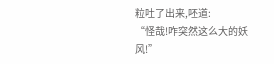粒吐了出来,呸道:
“怪哉!咋突然这么大的妖风!”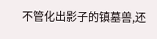不管化出影子的镇墓兽,还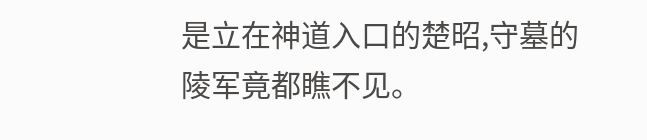是立在神道入口的楚昭,守墓的陵军竟都瞧不见。